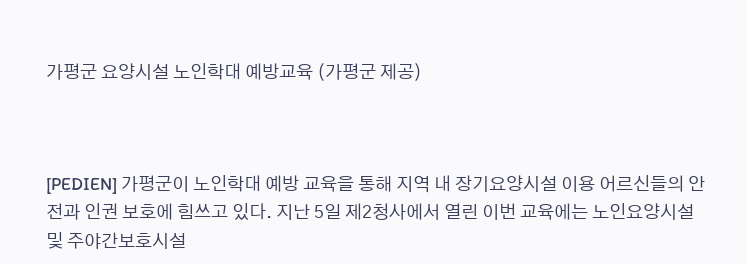가평군 요양시설 노인학대 예방교육 (가평군 제공)



[PEDIEN] 가평군이 노인학대 예방 교육을 통해 지역 내 장기요양시설 이용 어르신들의 안전과 인권 보호에 힘쓰고 있다. 지난 5일 제2청사에서 열린 이번 교육에는 노인요양시설 및 주야간보호시설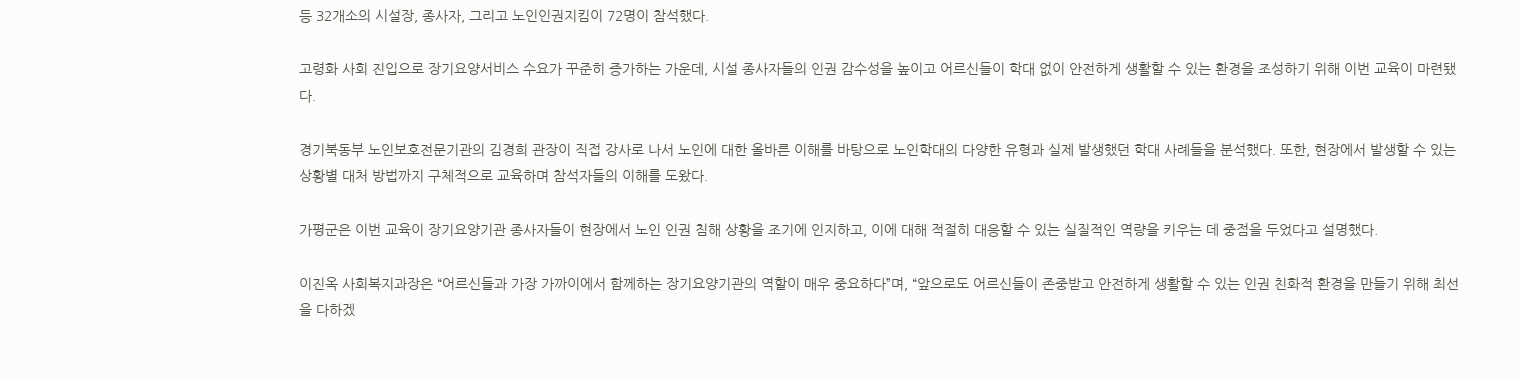등 32개소의 시설장, 종사자, 그리고 노인인권지킴이 72명이 참석했다.

고령화 사회 진입으로 장기요양서비스 수요가 꾸준히 증가하는 가운데, 시설 종사자들의 인권 감수성을 높이고 어르신들이 학대 없이 안전하게 생활할 수 있는 환경을 조성하기 위해 이번 교육이 마련됐다.

경기북동부 노인보호전문기관의 김경희 관장이 직접 강사로 나서 노인에 대한 올바른 이해를 바탕으로 노인학대의 다양한 유형과 실제 발생했던 학대 사례들을 분석했다. 또한, 현장에서 발생할 수 있는 상황별 대처 방법까지 구체적으로 교육하며 참석자들의 이해를 도왔다.

가평군은 이번 교육이 장기요양기관 종사자들이 현장에서 노인 인권 침해 상황을 조기에 인지하고, 이에 대해 적절히 대응할 수 있는 실질적인 역량을 키우는 데 중점을 두었다고 설명했다.

이진옥 사회복지과장은 “어르신들과 가장 가까이에서 함께하는 장기요양기관의 역할이 매우 중요하다”며, “앞으로도 어르신들이 존중받고 안전하게 생활할 수 있는 인권 친화적 환경을 만들기 위해 최선을 다하겠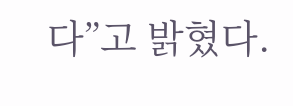다”고 밝혔다.